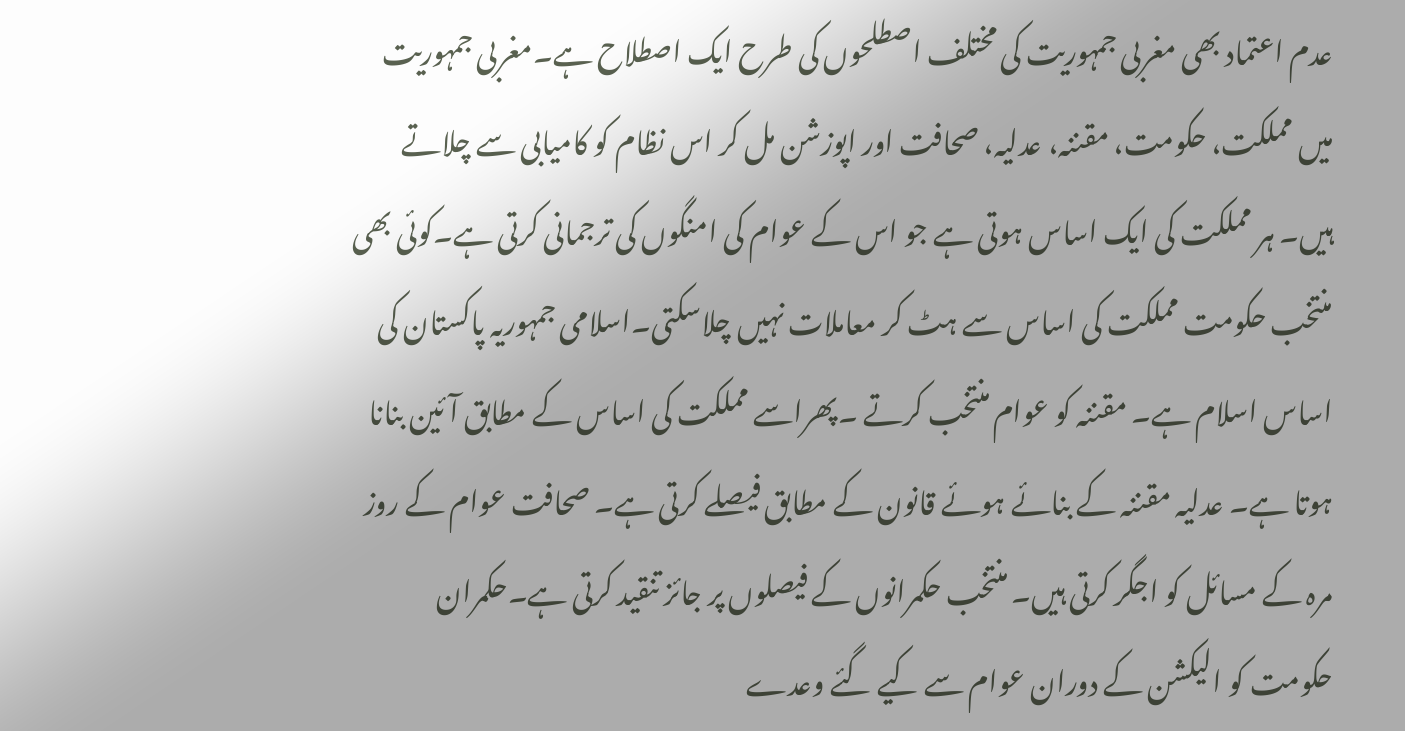عدم اعتماد بھی مغربی جمہوریت کی مختلف اصطلحوں کی طرح ایک اصطلاح ہے۔مغربی جمہوریت میں مملکت، حکومت، مقننہ، عدلیہ، صحافت اور اپوزشن مل کر اس نظام کو کامیابی سے چلاتے ہیں۔ ہر مملکت کی ایک اساس ہوتی ہے جو اس کے عوام کی امنگوں کی ترجمانی کرتی ہے۔کوئی بھی منتخب حکومت مملکت کی اساس سے ہٹ کر معاملات نہیں چلاسکتی۔اسلامی جمہوریہ پاکستان کی اساس اسلام ہے۔ مقننہ کو عوام منتخب کرتے ۔پھراسے مملکت کی اساس کے مطابق آئین بنانا ہوتا ہے۔ عدلیہ مقننہ کے بنائے ہوئے قانون کے مطابق فیصلے کرتی ہے۔ صحافت عوام کے روز مرہ کے مسائل کو اجگر کرتی ہیں۔ منتخب حکمرانوں کے فیصلوں پر جائز تنقید کرتی ہے۔حکمران حکومت کو الیکشن کے دوران عوام سے کیے گئے وعدے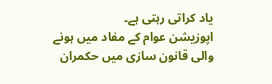یاد کراتی رہتی ہے۔
اپوزیشن عوام کے مفاد میں ہونے والی قانون سازی میں حکمران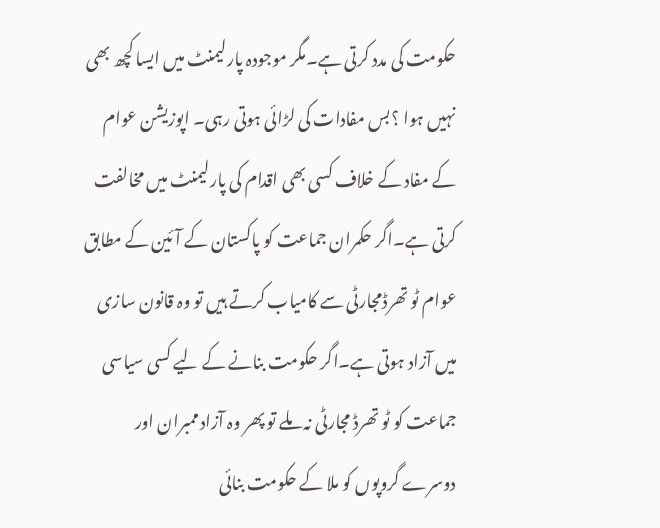حکومت کی مدد کرتی ہے۔مگر موجودہ پارلیمنٹ میں ایسا کچھ بھی نہیں ہوا ؟بس مفادات کی لڑائی ہوتی رہی۔ اپوزیشن عوام کے مفاد کے خلاف کسی بھی اقدام کی پارلیمنٹ میں مخالفت کرتی ہے۔اگر حکمران جماعت کو پاکستان کے آئین کے مطابق عوام ٹو تھرڈمجارٹی سے کامیاب کرتے ہیں تو وہ قانون سازی میں آزاد ہوتی ہے۔اگر حکومت بنانے کے لیے کسی سیاسی جماعت کو ٹو تھرڈ مجارٹی نہ ملے تو پھر وہ آزادممبران اور دوسرے گروپوں کو ملا کے حکومت بنائی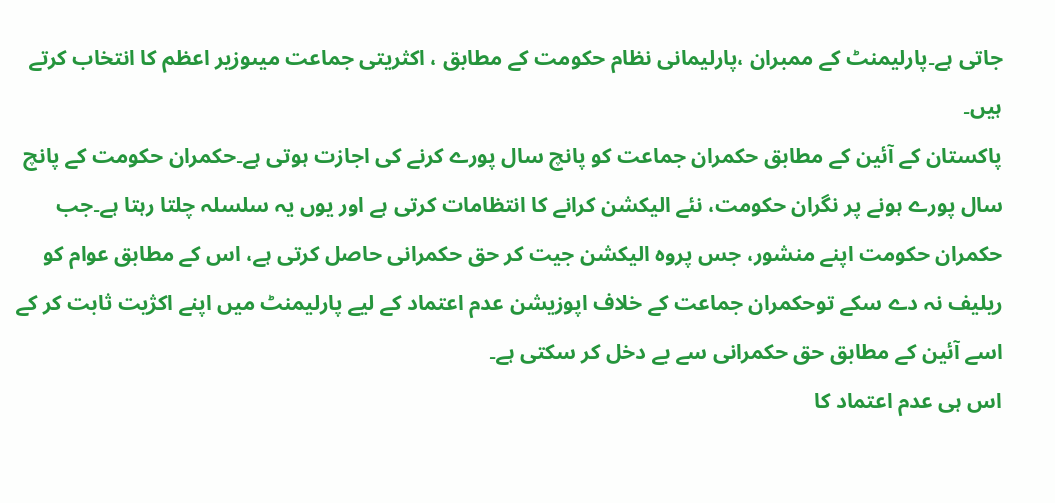جاتی ہے۔پارلیمنٹ کے ممبران ،پارلیمانی نظام حکومت کے مطابق ، اکثریتی جماعت میںوزیر اعظم کا انتخاب کرتے ہیں۔
پاکستان کے آئین کے مطابق حکمران جماعت کو پانچ سال پورے کرنے کی اجازت ہوتی ہے۔حکمران حکومت کے پانچ سال پورے ہونے پر نگران حکومت، نئے الیکشن کرانے کا انتظامات کرتی ہے اور یوں یہ سلسلہ چلتا رہتا ہے۔جب حکمران حکومت اپنے منشور، جس پروہ الیکشن جیت کر حق حکمرانی حاصل کرتی ہے، اس کے مطابق عوام کو ریلیف نہ دے سکے توحکمران جماعت کے خلاف اپوزیشن عدم اعتماد کے لیے پارلیمنٹ میں اپنے اکژیت ثابت کر کے اسے آئین کے مطابق حق حکمرانی سے بے دخل کر سکتی ہے۔
اس ہی عدم اعتماد کا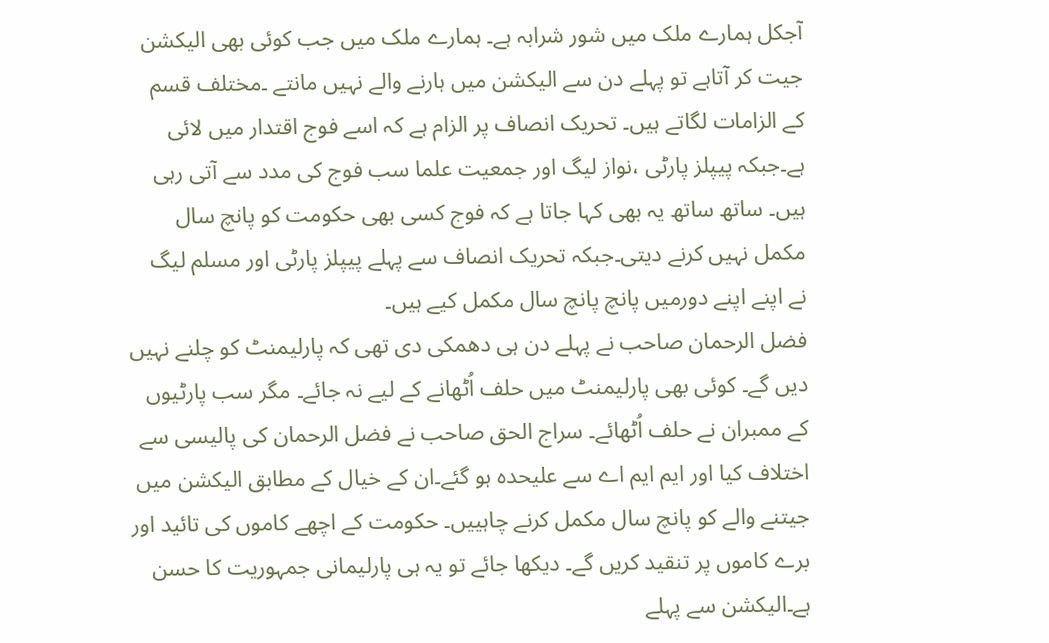آجکل ہمارے ملک میں شور شرابہ ہے۔ ہمارے ملک میں جب کوئی بھی الیکشن جیت کر آتاہے تو پہلے دن سے الیکشن میں ہارنے والے نہیں مانتے ۔مختلف قسم کے الزامات لگاتے ہیں۔ تحریک انصاف پر الزام ہے کہ اسے فوج اقتدار میں لائی ہے۔جبکہ پیپلز پارٹی ،نواز لیگ اور جمعیت علما سب فوج کی مدد سے آتی رہی ہیں۔ ساتھ ساتھ یہ بھی کہا جاتا ہے کہ فوج کسی بھی حکومت کو پانچ سال مکمل نہیں کرنے دیتی۔جبکہ تحریک انصاف سے پہلے پیپلز پارٹی اور مسلم لیگ نے اپنے اپنے دورمیں پانچ پانچ سال مکمل کیے ہیں۔
فضل الرحمان صاحب نے پہلے دن ہی دھمکی دی تھی کہ پارلیمنٹ کو چلنے نہیں دیں گے۔ کوئی بھی پارلیمنٹ میں حلف اُٹھانے کے لیے نہ جائے۔ مگر سب پارٹیوں کے ممبران نے حلف اُٹھائے۔ سراج الحق صاحب نے فضل الرحمان کی پالیسی سے اختلاف کیا اور ایم ایم اے سے علیحدہ ہو گئے۔ان کے خیال کے مطابق الیکشن میں جیتنے والے کو پانچ سال مکمل کرنے چاہییں۔ حکومت کے اچھے کاموں کی تائید اور برے کاموں پر تنقید کریں گے۔ دیکھا جائے تو یہ ہی پارلیمانی جمہوریت کا حسن ہے۔الیکشن سے پہلے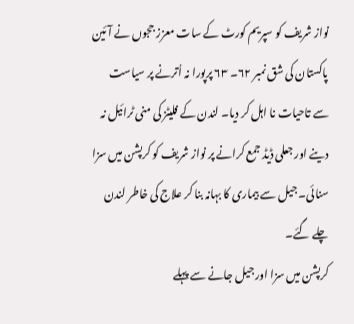نواز شریف کو سپریم کورٹ کے سات معزز ججوں نے آئین پاکستان کی شق نمبر ٦٢۔ ٦٣ پرپورا نہ اُترنے پر سیاست سے تاحیات نا اہل کر دیا۔ لندن کے فلیٹز کی منی ٹرائیل نہ دینے اور جعلی ڈیڈ جمع کرانے پر نواز شریف کو کرپشن میں سزا سنائی۔ جیل سے بیماری کا بہانہ بنا کر علاج کی خاطر لندن چلے گئے۔
کرپشن میں سزا اور جیل جانے سے پہلے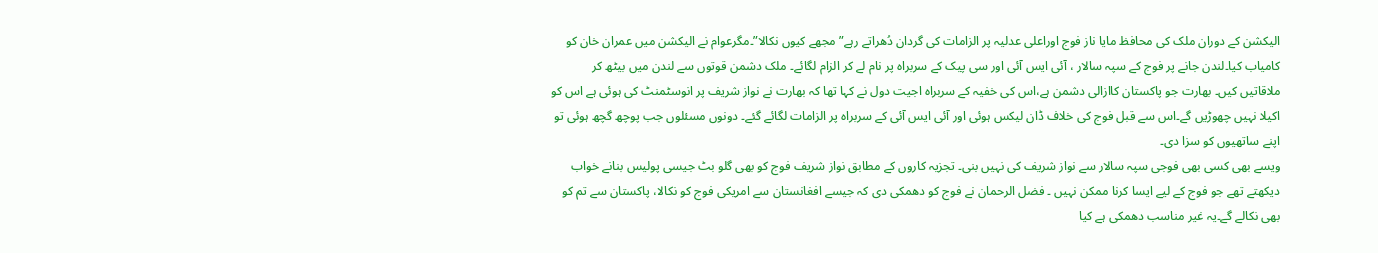الیکشن کے دوران ملک کی محافظ مایا ناز فوج اوراعلی عدلیہ پر الزامات کی گردان دُھراتے رہے”مجھے کیوں نکالا”۔مگرعوام نے الیکشن میں عمران خان کو کامیاب کیا۔لندن جانے پر فوج کے سپہ سالار ، آئی ایس آئی اور سی پیک کے سربراہ پر نام لے کر الزام لگائے۔ ملک دشمن قوتوں سے لندن میں بیٹھ کر ملاقاتیں کیں۔ بھارت جو پاکستان کاازالی دشمن ہے،اس کی خفیہ کے سربراہ اجیت دول نے کہا تھا کہ بھارت نے نواز شریف پر انوسٹمنٹ کی ہوئی ہے اس کو اکیلا نہیں چھوڑیں گے۔اس سے قبل فوج کی خلاف ڈان لیکس ہوئی اور آئی ایس آئی کے سربراہ پر الزامات لگائے گئے۔ دونوں مسئلوں جب پوچھ گچھ ہوئی تو اپنے ساتھیوں کو سزا دی۔
ویسے بھی کسی بھی فوجی سپہ سالار سے نواز شریف کی نہیں بنی۔ تجزیہ کاروں کے مطابق نواز شریف فوج کو بھی گلو بٹ جیسی پولیس بنانے خواب دیکھتے تھے جو فوج کے لیے ایسا کرنا ممکن نہیں ۔ فضل الرحمان نے فوج کو دھمکی دی کہ جیسے افغانستان سے امریکی فوج کو نکالا، پاکستان سے تم کو بھی نکالے گے۔یہ غیر مناسب دھمکی ہے کیا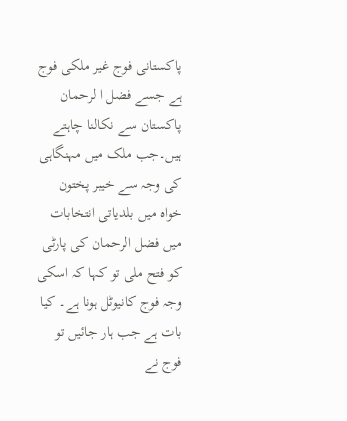پاکستانی فوج غیر ملکی فوج ہے جسے فضل ا لرحمان پاکستان سے نکالنا چاہتے ہیں۔جب ملک میں مہنگاہی کی وجہ سے خیبر پختون خواہ میں بلدیاتی انتخابات میں فضل الرحمان کی پارٹی کو فتح ملی تو کہا کہ اسکی وجہ فوج کانیوٹل ہونا ہے۔ کیا بات ہے جب ہار جائیں تو فوج نے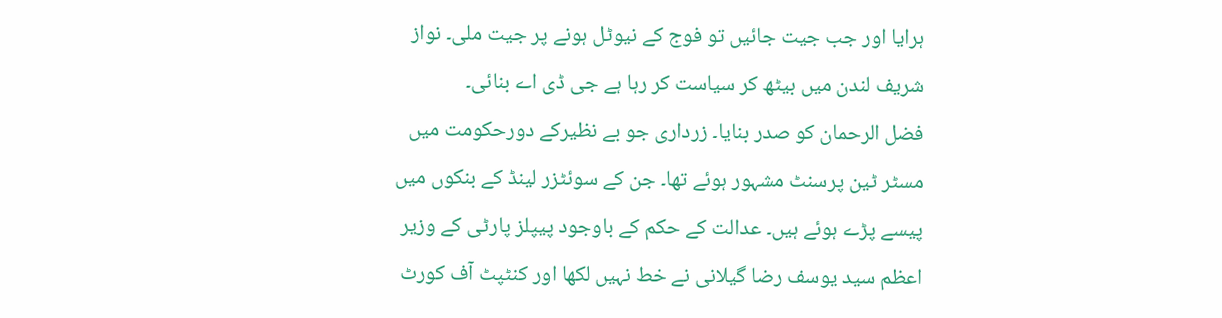ہرایا اور جب جیت جائیں تو فوج کے نیوٹل ہونے پر جیت ملی۔ نواز شریف لندن میں بیٹھ کر سیاست کر رہا ہے جی ڈی اے بنائی۔
فضل الرحمان کو صدر بنایا۔ زرداری جو بے نظیرکے دورحکومت میں مسٹر ٹین پرسنٹ مشہور ہوئے تھا۔ جن کے سوئٹزر لینڈ کے بنکوں میں پیسے پڑے ہوئے ہیں۔ عدالت کے حکم کے باوجود پیپلز پارٹی کے وزیر اعظم سید یوسف رضا گیلانی نے خط نہیں لکھا اور کنٹپٹ آف کورٹ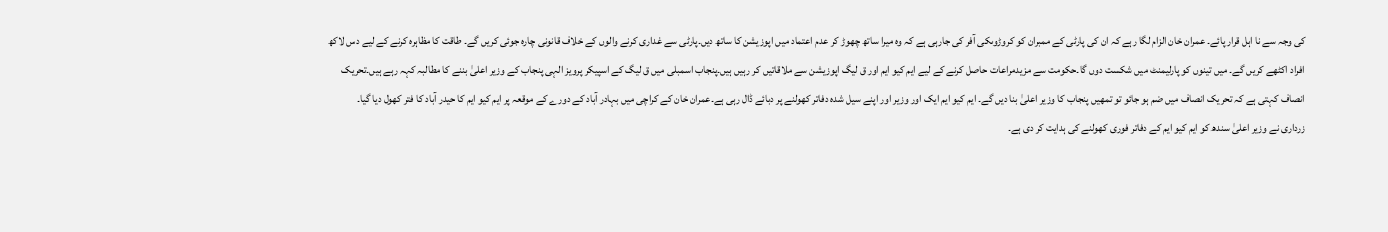کی وجہ سے نا اہل قرار پائے۔ عمران خان الزام لگا رہے کہ ان کی پارٹی کے ممبران کو کروڑوںکی آفر کی جارہی ہے کہ وہ میرا ساتھ چھوڑ کر عدم اعتماد میں اپوزیشن کا ساتھ دیں۔پارٹی سے غداری کرنے والوں کے خلاف قانونی چارہ جوئی کریں گے۔ طاقت کا مظاہرہ کرنے کے لیے دس لاکھ افراد اکٹھے کریں گے۔ میں تینوں کو پارلیمنٹ میں شکست دوں گا۔حکومت سے مزیدمراعات حاصل کرنے کے لیے ایم کیو ایم اور ق لیگ اپوزیشن سے ملاقاتیں کر رہیں ہیں۔پنجاب اسمبلی میں ق لیگ کے اسپیکر پرویز الہی پنجاب کے وزیر اعلیٰ بننے کا مطالبہ کہہ رہے ہیں۔تحریک انصاف کہتی ہے کہ تحریک انصاف میں ضم ہو جائو تو تمھیں پنجاب کا وزیر اعلیٰ بنا دیں گے۔ ایم کیو ایم ایک اور وزیر اور اپنے سیل شدہ دفاتر کھولنے پر دبائے ڈال رہی ہے۔عمران خان کے کراچی میں بہادر آباد کے دورے کے موقعہ پر ایم کیو ایم کا حیدر آباد کا فتر کھول دیا گیا۔
زرداری نے وزیر اعلیٰ سندھ کو ایم کیو ایم کے دفاتر فوری کھولنے کی ہدایت کر دی ہے۔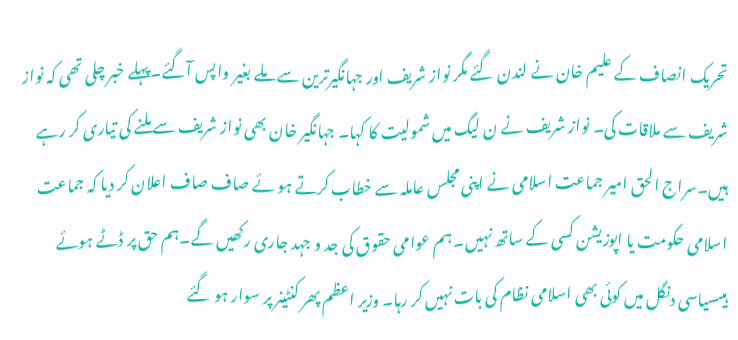تحریک انصاف کے علیم خان نے لندن گئے مگر نواز شریف اور جہانگیرترین سے ملے بغیر واپس آگئے۔پہلے خبر چلی تھی کہ نواز شریف سے ملاقات کی۔ نواز شریف نے ن لیگ میں شمولیت کا کہا۔ جہانگیر خان بھی نواز شریف سے ملنے کی تیاری کر رہے ہیں۔سراج الحق امیر جماعت اسلامی نے اپنی مجلس عاملہ سے خطاب کرتے ہو ئے صاف صاف اعلان کر دیا کہ جماعت اسلامی حکومت یا اپوزیشن کسی کے ساتھ نہیں۔ ہم عوامی حقوق کی جد و جہد جاری رکھیں گے۔ہم حق پر ڈٹے ہوئے ہیںسیاسی دنگل میں کوئی بھی اسلامی نظام کی بات نہیں کر رہا۔ وزیر اعظم پھر کنٹینر پر سوار ہو گئے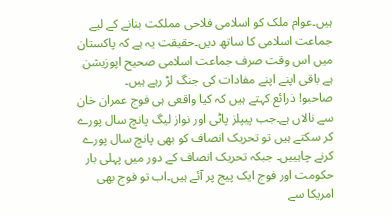ہیں۔عوام ملک کو اسلامی فلاحی مملکت بنانے کے لیے جماعت اسلامی کا ساتھ دیں۔حقیقت یہ ہے کہ پاکستان میں اس وقت صرف جماعت اسلامی صحیح اپوزیشن ہے باقی اپنے اپنے مفادات کی جنگ لڑ رہے ہیں۔
صاحبو! ذرائع کہتے ہیں کہ کیا واقعی ہی فوج عمران خان سے نالاں ہے۔جب پیپلز پاٹی اور نواز لیگ پانچ سال پورے کر سکتے ہیں تو تحریک انصاف کو بھی پانچ سال پورے کرنے چاہییں۔ جبکہ تحریک انصاف کے دور میں پہلی بار حکومت اور فوج ایک پیج پر آئے ہیں۔اب تو فوج بھی امریکا سے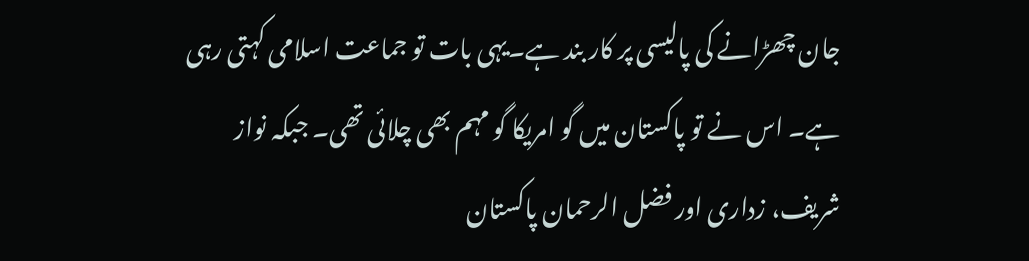جان چھڑانے کی پالیسی پر کار بند ہے۔یہی بات تو جماعت اسلامی کہتی رہی ہے۔ اس نے تو پاکستان میں گو امریکا گو مہم بھی چلائی تھی۔ جبکہ نواز شریف، زداری اور فضل الرحمان پاکستان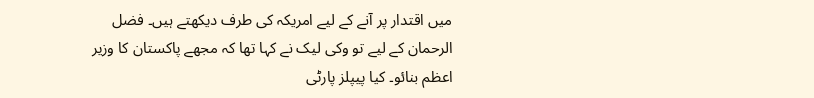میں اقتدار پر آنے کے لیے امریکہ کی طرف دیکھتے ہیں۔ فضل الرحمان کے لیے تو وکی لیک نے کہا تھا کہ مجھے پاکستان کا وزیر اعظم بنائو۔ کیا پیپلز پارٹی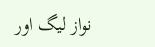نواز لیگ اور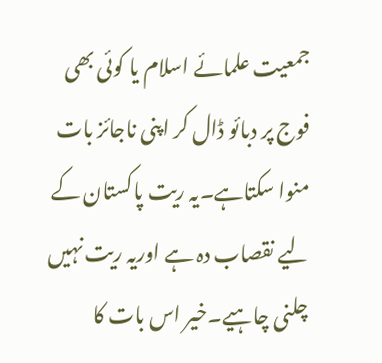جمعیت علمائے اسلام یا کوئی بھی فوج پر دبائو ڈال کر اپنی ناجائز بات منوا سکتاہے۔یہ ریت پاکستان کے لیے نقصاب دہ ہے اوریہ ریت نہیں چلنی چاہیے۔خیر اس بات کا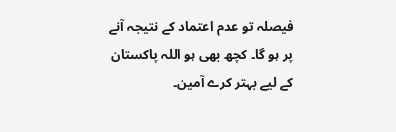فیصلہ تو عدم اعتماد کے نتیجہ آنے پر ہو گا۔ کچھ بھی ہو اللہ پاکستان کے لیے بہتر کرے آمین۔